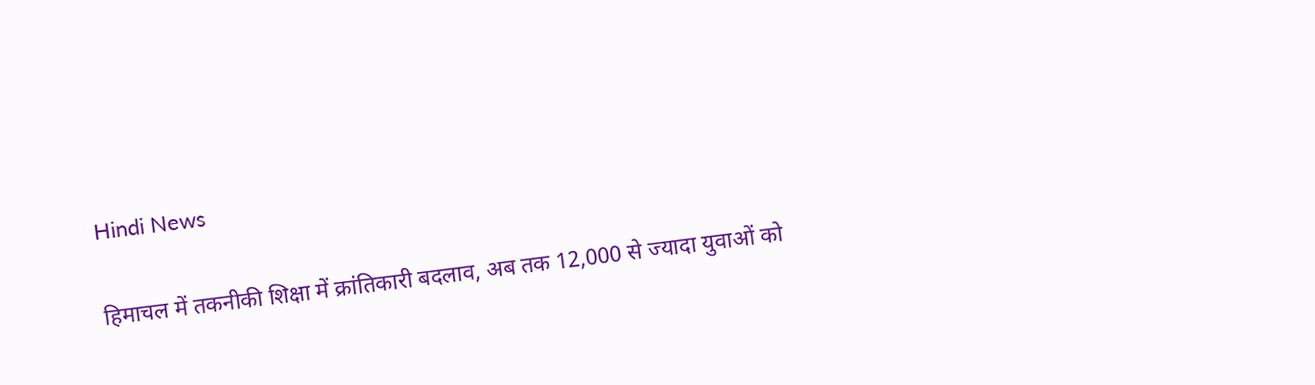Hindi News

हिमाचल में तकनीकी शिक्षा में क्रांतिकारी बदलाव, अब तक 12,000 से ज्यादा युवाओं को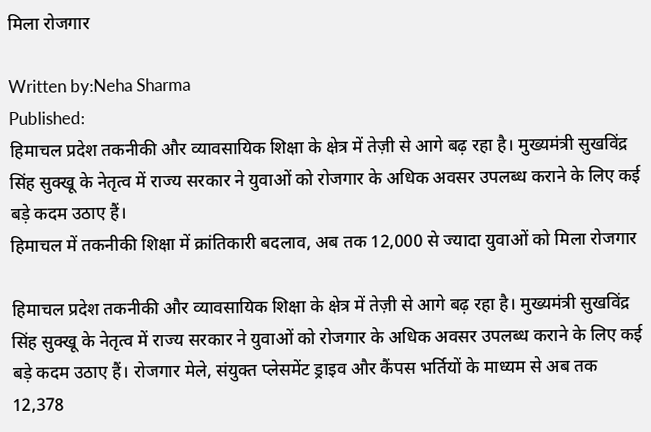मिला रोजगार

Written by:Neha Sharma
Published:
हिमाचल प्रदेश तकनीकी और व्यावसायिक शिक्षा के क्षेत्र में तेज़ी से आगे बढ़ रहा है। मुख्यमंत्री सुखविंद्र सिंह सुक्खू के नेतृत्व में राज्य सरकार ने युवाओं को रोजगार के अधिक अवसर उपलब्ध कराने के लिए कई बड़े कदम उठाए हैं।
हिमाचल में तकनीकी शिक्षा में क्रांतिकारी बदलाव, अब तक 12,000 से ज्यादा युवाओं को मिला रोजगार

हिमाचल प्रदेश तकनीकी और व्यावसायिक शिक्षा के क्षेत्र में तेज़ी से आगे बढ़ रहा है। मुख्यमंत्री सुखविंद्र सिंह सुक्खू के नेतृत्व में राज्य सरकार ने युवाओं को रोजगार के अधिक अवसर उपलब्ध कराने के लिए कई बड़े कदम उठाए हैं। रोजगार मेले, संयुक्त प्लेसमेंट ड्राइव और कैंपस भर्तियों के माध्यम से अब तक 12,378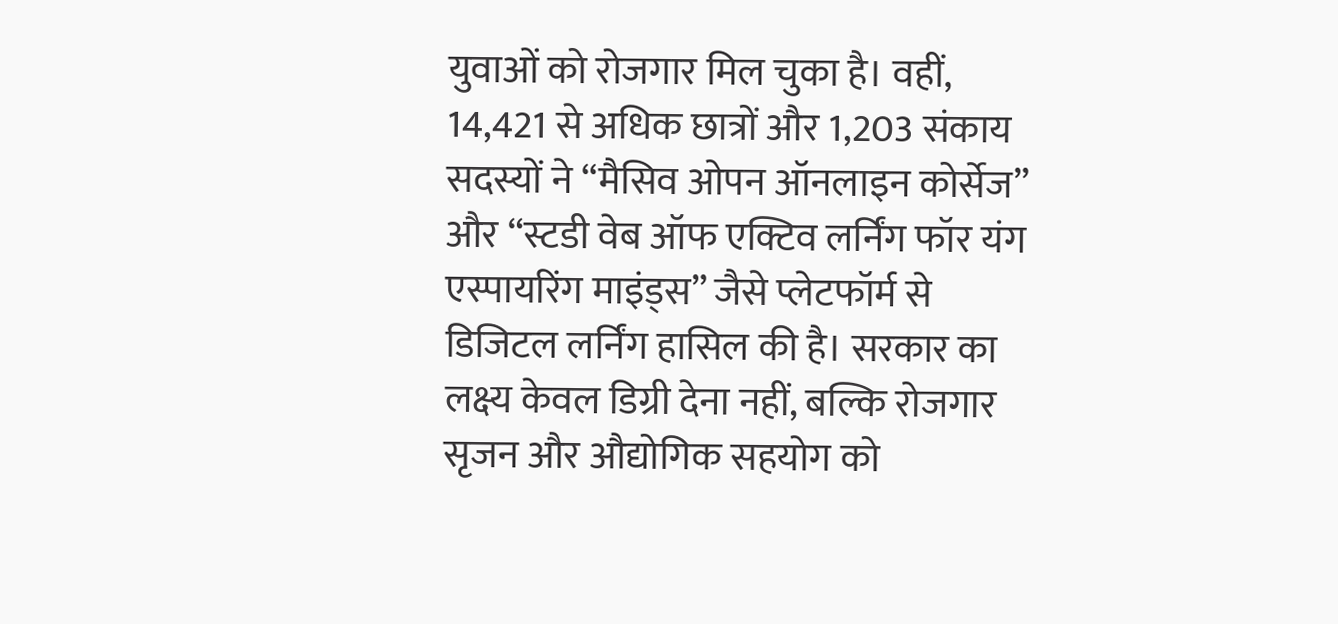युवाओं को रोजगार मिल चुका है। वहीं, 14,421 से अधिक छात्रों और 1,203 संकाय सदस्यों ने “मैसिव ओपन ऑनलाइन कोर्सेज” और “स्टडी वेब ऑफ एक्टिव लर्निंग फॉर यंग एस्पायरिंग माइंड्स” जैसे प्लेटफॉर्म से डिजिटल लर्निंग हासिल की है। सरकार का लक्ष्य केवल डिग्री देना नहीं, बल्कि रोजगार सृजन और औद्योगिक सहयोग को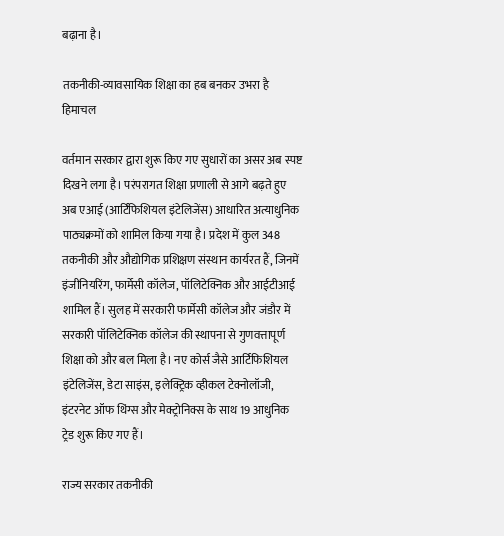बढ़ाना है।

तकनीकी-व्यावसायिक शिक्षा का हब बनकर उभरा है हिमाचल

वर्तमान सरकार द्वारा शुरू किए गए सुधारों का असर अब स्पष्ट दिखने लगा है। परंपरागत शिक्षा प्रणाली से आगे बढ़ते हुए अब एआई (आर्टिफिशियल इंटेलिजेंस) आधारित अत्याधुनिक पाठ्यक्रमों को शामिल किया गया है। प्रदेश में कुल 348 तकनीकी और औद्योगिक प्रशिक्षण संस्थान कार्यरत हैं, जिनमें इंजीनियरिंग, फार्मेसी कॉलेज, पॉलिटेक्निक और आईटीआई शामिल हैं। सुलह में सरकारी फार्मेसी कॉलेज और जंडौर में सरकारी पॉलिटेक्निक कॉलेज की स्थापना से गुणवत्तापूर्ण शिक्षा को और बल मिला है। नए कोर्स जैसे आर्टिफिशियल इंटेलिजेंस, डेटा साइंस, इलेक्ट्रिक व्हीकल टेक्नोलॉजी, इंटरनेट ऑफ थिंग्स और मेक्ट्रोनिक्स के साथ 19 आधुनिक ट्रेड शुरू किए गए हैं।

राज्य सरकार तकनीकी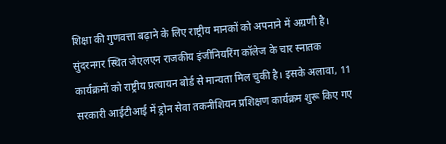शिक्षा की गुणवत्ता बढ़ाने के लिए राष्ट्रीय मानकों को अपनाने में अग्रणी है। सुंदरनगर स्थित जेएलएन राजकीय इंजीनियरिंग कॉलेज के चार स्नातक कार्यक्रमों को राष्ट्रीय प्रत्यायन बोर्ड से मान्यता मिल चुकी है। इसके अलावा, 11 सरकारी आईटीआई में ड्रोन सेवा तकनीशियन प्रशिक्षण कार्यक्रम शुरू किए गए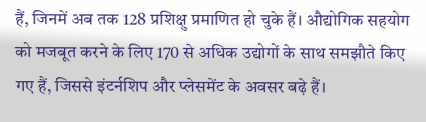हैं, जिनमें अब तक 128 प्रशिक्षु प्रमाणित हो चुके हैं। औद्योगिक सहयोग को मजबूत करने के लिए 170 से अधिक उद्योगों के साथ समझौते किए गए हैं, जिससे इंटर्नशिप और प्लेसमेंट के अवसर बढ़े हैं।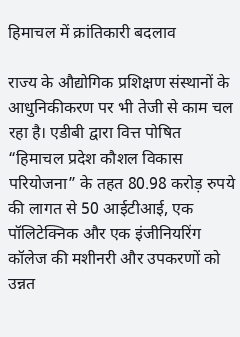हिमाचल में क्रांतिकारी बदलाव

राज्य के औद्योगिक प्रशिक्षण संस्थानों के आधुनिकीकरण पर भी तेजी से काम चल रहा है। एडीबी द्वारा वित्त पोषित “हिमाचल प्रदेश कौशल विकास परियोजना” के तहत 80.98 करोड़ रुपये की लागत से 50 आईटीआई, एक पॉलिटेक्निक और एक इंजीनियरिंग कॉलेज की मशीनरी और उपकरणों को उन्नत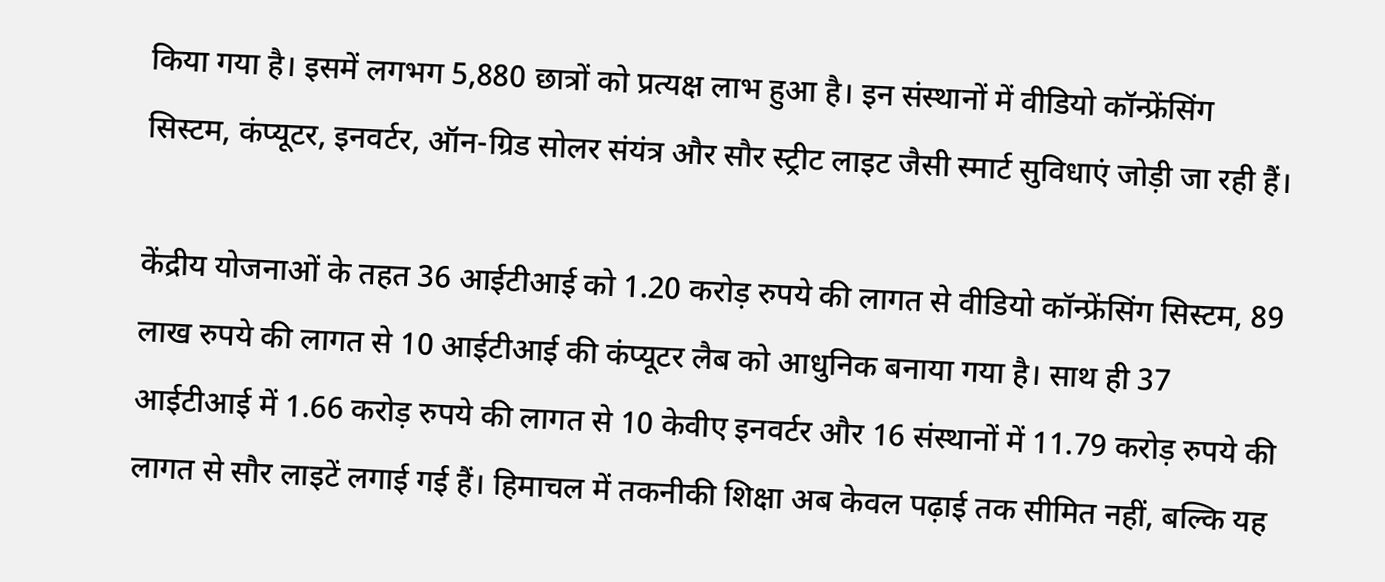किया गया है। इसमें लगभग 5,880 छात्रों को प्रत्यक्ष लाभ हुआ है। इन संस्थानों में वीडियो कॉन्फ्रेंसिंग सिस्टम, कंप्यूटर, इनवर्टर, ऑन-ग्रिड सोलर संयंत्र और सौर स्ट्रीट लाइट जैसी स्मार्ट सुविधाएं जोड़ी जा रही हैं।

केंद्रीय योजनाओं के तहत 36 आईटीआई को 1.20 करोड़ रुपये की लागत से वीडियो कॉन्फ्रेंसिंग सिस्टम, 89 लाख रुपये की लागत से 10 आईटीआई की कंप्यूटर लैब को आधुनिक बनाया गया है। साथ ही 37 आईटीआई में 1.66 करोड़ रुपये की लागत से 10 केवीए इनवर्टर और 16 संस्थानों में 11.79 करोड़ रुपये की लागत से सौर लाइटें लगाई गई हैं। हिमाचल में तकनीकी शिक्षा अब केवल पढ़ाई तक सीमित नहीं, बल्कि यह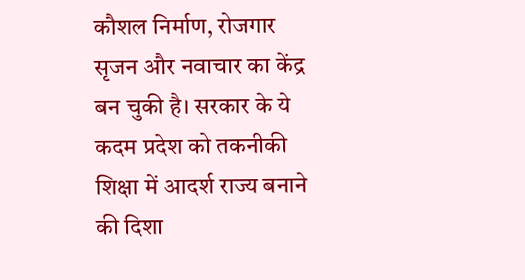कौशल निर्माण, रोजगार सृजन और नवाचार का केंद्र बन चुकी है। सरकार के ये कदम प्रदेश को तकनीकी शिक्षा में आदर्श राज्य बनाने की दिशा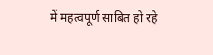में महत्वपूर्ण साबित हो रहे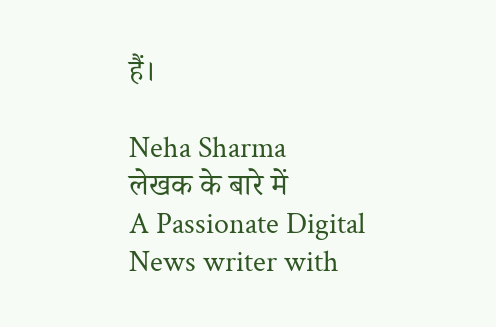हैं।

Neha Sharma
लेखक के बारे में
A Passionate Digital News writer with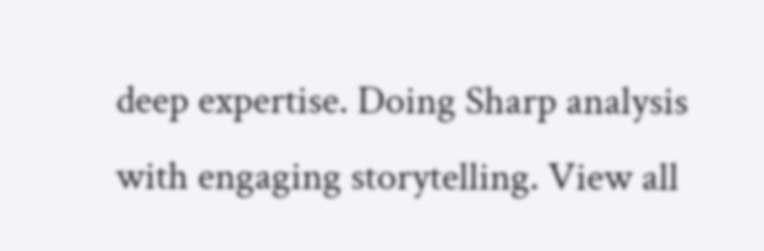deep expertise. Doing Sharp analysis with engaging storytelling. View all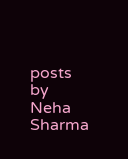posts by Neha Sharma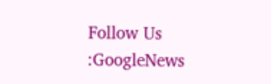Follow Us :GoogleNews